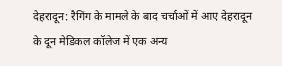देहरादून: रैगिंग के मामले के बाद चर्चाओं में आए देहरादून के दून मेडिकल कॉलेज में एक अन्य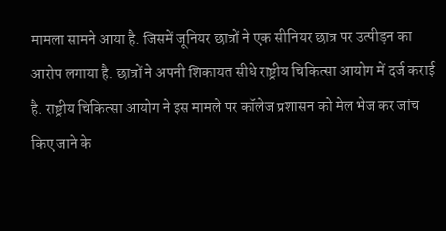मामला सामने आया है. जिसमें जूनियर छात्रों ने एक सीनियर छात्र पर उत्पीड़न का आरोप लगाया है. छात्रों ने अपनी शिकायत सीधे राष्ट्रीय चिकित्सा आयोग में दर्ज कराई है. राष्ट्रीय चिकित्सा आयोग ने इस मामले पर कॉलेज प्रशासन को मेल भेज कर जांच किए जाने के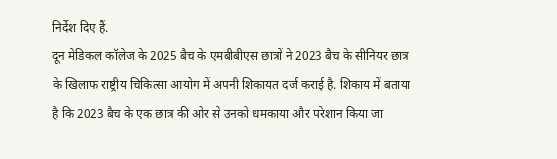निर्देश दिए हैं.
दून मेडिकल कॉलेज के 2025 बैच के एमबीबीएस छात्रों ने 2023 बैच के सीनियर छात्र के खिलाफ राष्ट्रीय चिकित्सा आयोग में अपनी शिकायत दर्ज कराई है. शिकाय में बताया है कि 2023 बैच के एक छात्र की ओर से उनको धमकाया और परेशान किया जा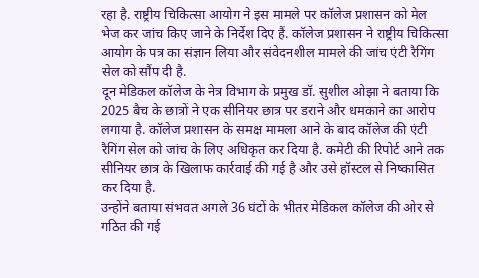रहा है. राष्ट्रीय चिकित्सा आयोग ने इस मामले पर कॉलेज प्रशासन को मेल भेज कर जांच किए जाने के निर्देश दिए हैं. कॉलेज प्रशासन ने राष्ट्रीय चिकित्सा आयोग के पत्र का संज्ञान लिया और संवेदनशील मामले की जांच एंटी रैगिंग सेल को सौंप दी है.
दून मेडिकल कॉलेज के नेत्र विभाग के प्रमुख डॉ. सुशील ओझा ने बताया कि 2025 बैच के छात्रों ने एक सीनियर छात्र पर डराने और धमकाने का आरोप लगाया है. कॉलेज प्रशासन के समक्ष मामला आने के बाद कॉलेज की एंटी रैगिंग सेल को जांच के लिए अधिकृत कर दिया है. कमेटी की रिपोर्ट आने तक सीनियर छात्र के खिलाफ कार्रवाई की गई है और उसे हॉस्टल से निष्कासित कर दिया है.
उन्होंने बताया संभवत अगले 36 घंटों के भीतर मेडिकल कॉलेज की ओर से गठित की गई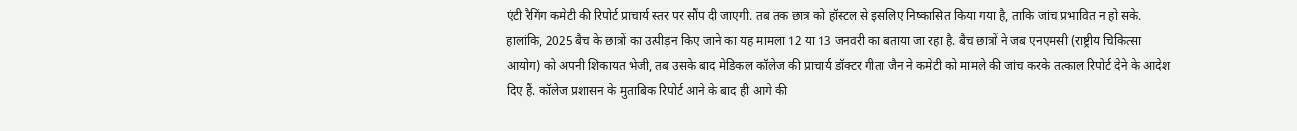एंटी रैगिंग कमेटी की रिपोर्ट प्राचार्य स्तर पर सौंप दी जाएगी. तब तक छात्र को हॉस्टल से इसलिए निष्कासित किया गया है, ताकि जांच प्रभावित न हो सके. हालांकि, 2025 बैच के छात्रों का उत्पीड़न किए जाने का यह मामला 12 या 13 जनवरी का बताया जा रहा है. बैच छात्रों ने जब एनएमसी (राष्ट्रीय चिकित्सा आयोग) को अपनी शिकायत भेजी, तब उसके बाद मेडिकल कॉलेज की प्राचार्य डॉक्टर गीता जैन ने कमेटी को मामले की जांच करके तत्काल रिपोर्ट देने के आदेश दिए हैं. कॉलेज प्रशासन के मुताबिक रिपोर्ट आने के बाद ही आगे की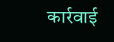कार्रवाई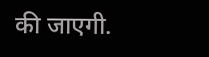की जाएगी.